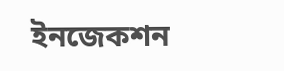ইনজেকশন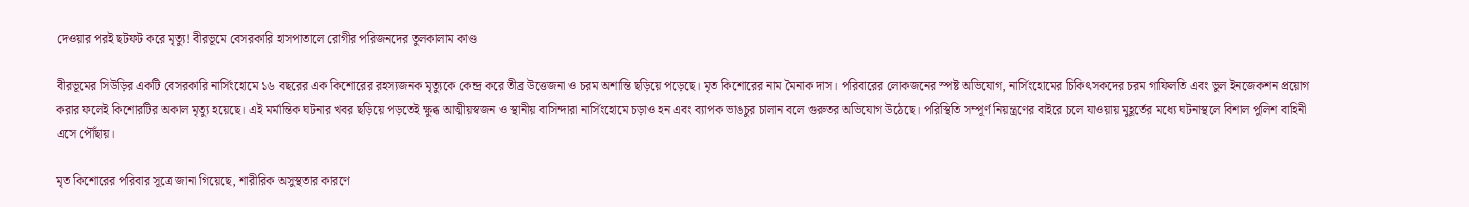দেওয়ার পরই ছটফট করে মৃত্যু! বীরভূমে বেসরকারি হাসপাতালে রোগীর পরিজনদের তুলকালাম কাণ্ড

বীরভূমের সিউড়ির একটি বেসরকারি নার্সিংহোমে ১৬ বছরের এক কিশোরের রহস্যজনক মৃত্যুকে কেন্দ্র করে তীব্র উত্তেজনা ও চরম অশান্তি ছড়িয়ে পড়েছে। মৃত কিশোরের নাম মৈনাক দাস। পরিবারের লোকজনের স্পষ্ট অভিযোগ, নার্সিংহোমের চিকিৎসকদের চরম গাফিলতি এবং ভুল ইনজেকশন প্রয়োগ করার ফলেই কিশোরটির অকাল মৃত্যু হয়েছে। এই মর্মান্তিক ঘটনার খবর ছড়িয়ে পড়তেই ক্ষুব্ধ আত্মীয়স্বজন ও স্থানীয় বাসিন্দারা নার্সিংহোমে চড়াও হন এবং ব্যাপক ভাঙচুর চালান বলে গুরুতর অভিযোগ উঠেছে। পরিস্থিতি সম্পূর্ণ নিয়ন্ত্রণের বাইরে চলে যাওয়ায় মুহূর্তের মধ্যে ঘটনাস্থলে বিশাল পুলিশ বাহিনী এসে পৌঁছায়।

মৃত কিশোরের পরিবার সূত্রে জানা গিয়েছে, শারীরিক অসুস্থতার কারণে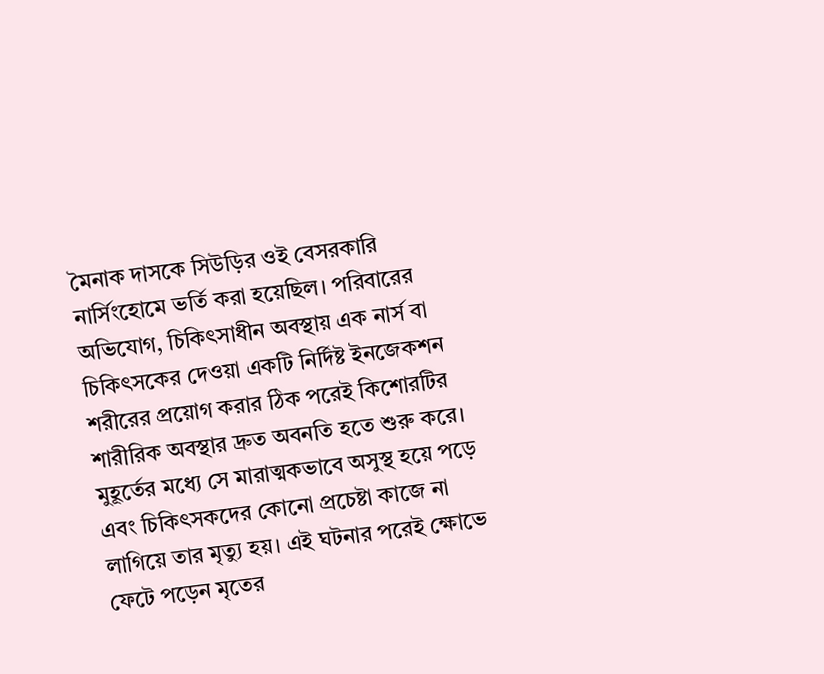মৈনাক দাসকে সিউড়ির ওই বেসরকারি নার্সিংহোমে ভর্তি করা হয়েছিল। পরিবারের অভিযোগ, চিকিৎসাধীন অবস্থায় এক নার্স বা চিকিৎসকের দেওয়া একটি নির্দিষ্ট ইনজেকশন শরীরের প্রয়োগ করার ঠিক পরেই কিশোরটির শারীরিক অবস্থার দ্রুত অবনতি হতে শুরু করে। মুহূর্তের মধ্যে সে মারাত্মকভাবে অসুস্থ হয়ে পড়ে এবং চিকিৎসকদের কোনো প্রচেষ্টা কাজে না লাগিয়ে তার মৃত্যু হয়। এই ঘটনার পরেই ক্ষোভে ফেটে পড়েন মৃতের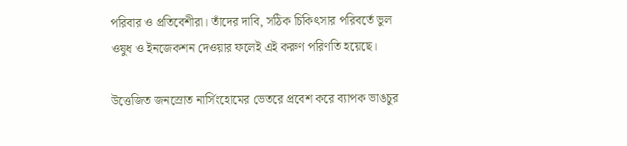পরিবার ও প্রতিবেশীরা। তাঁদের দাবি, সঠিক চিকিৎসার পরিবর্তে ভুল ওষুধ ও ইনজেকশন দেওয়ার ফলেই এই করুণ পরিণতি হয়েছে।

উত্তেজিত জনস্রোত নার্সিংহোমের ভেতরে প্রবেশ করে ব্যাপক ভাঙচুর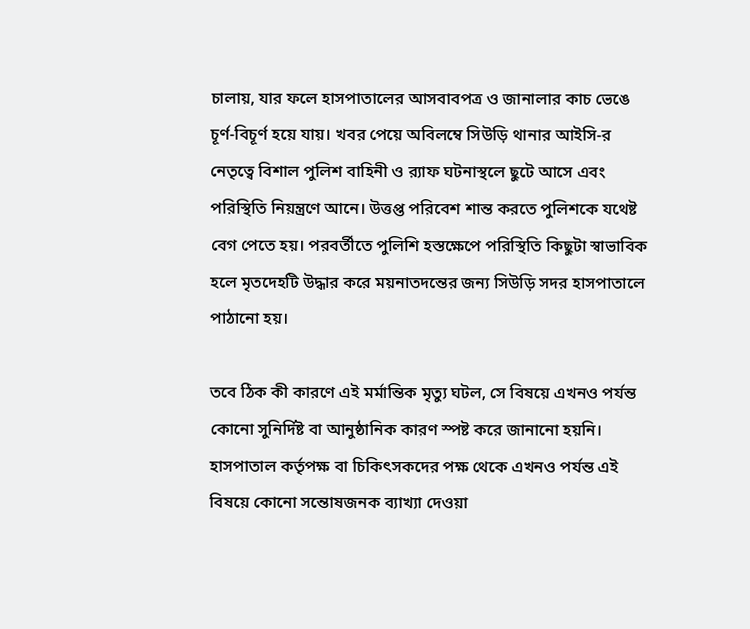চালায়, যার ফলে হাসপাতালের আসবাবপত্র ও জানালার কাচ ভেঙে চূর্ণ-বিচূর্ণ হয়ে যায়। খবর পেয়ে অবিলম্বে সিউড়ি থানার আইসি-র নেতৃত্বে বিশাল পুলিশ বাহিনী ও র‍্যাফ ঘটনাস্থলে ছুটে আসে এবং পরিস্থিতি নিয়ন্ত্রণে আনে। উত্তপ্ত পরিবেশ শান্ত করতে পুলিশকে যথেষ্ট বেগ পেতে হয়। পরবর্তীতে পুলিশি হস্তক্ষেপে পরিস্থিতি কিছুটা স্বাভাবিক হলে মৃতদেহটি উদ্ধার করে ময়নাতদন্তের জন্য সিউড়ি সদর হাসপাতালে পাঠানো হয়।

তবে ঠিক কী কারণে এই মর্মান্তিক মৃত্যু ঘটল, সে বিষয়ে এখনও পর্যন্ত কোনো সুনির্দিষ্ট বা আনুষ্ঠানিক কারণ স্পষ্ট করে জানানো হয়নি। হাসপাতাল কর্তৃপক্ষ বা চিকিৎসকদের পক্ষ থেকে এখনও পর্যন্ত এই বিষয়ে কোনো সন্তোষজনক ব্যাখ্যা দেওয়া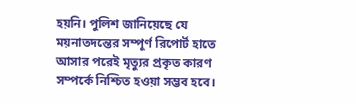হয়নি। পুলিশ জানিয়েছে যে ময়নাতদন্তের সম্পূর্ণ রিপোর্ট হাতে আসার পরেই মৃত্যুর প্রকৃত কারণ সম্পর্কে নিশ্চিত হওয়া সম্ভব হবে।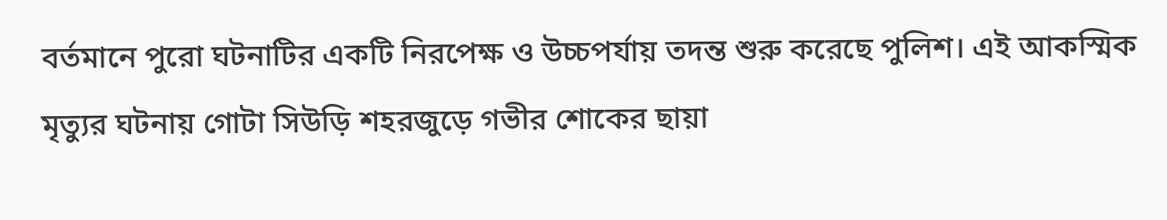বর্তমানে পুরো ঘটনাটির একটি নিরপেক্ষ ও উচ্চপর্যায় তদন্ত শুরু করেছে পুলিশ। এই আকস্মিক মৃত্যুর ঘটনায় গোটা সিউড়ি শহরজুড়ে গভীর শোকের ছায়া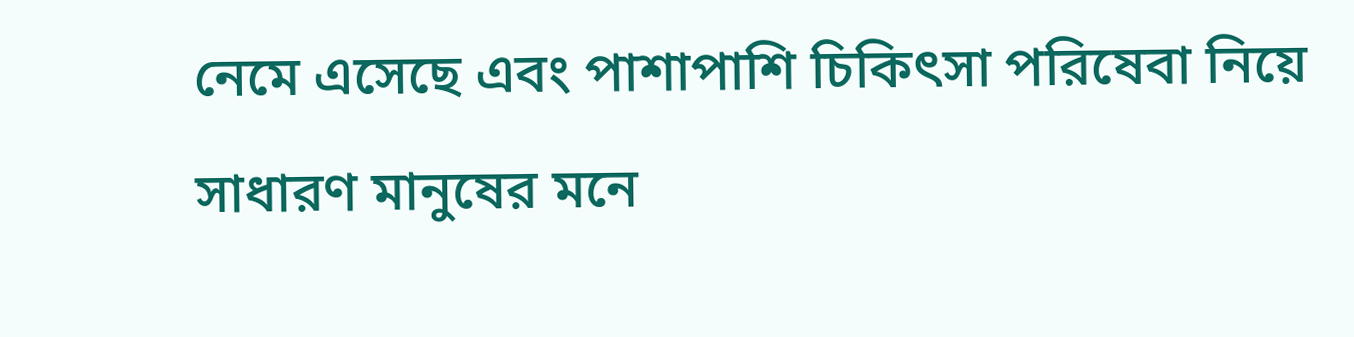নেমে এসেছে এবং পাশাপাশি চিকিৎসা পরিষেবা নিয়ে সাধারণ মানুষের মনে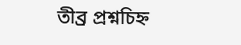তীব্র প্রশ্নচিহ্ন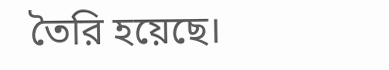তৈরি হয়েছে।